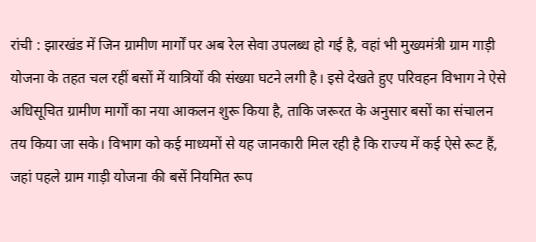रांची : झारखंड में जिन ग्रामीण मार्गों पर अब रेल सेवा उपलब्ध हो गई है, वहां भी मुख्यमंत्री ग्राम गाड़ी योजना के तहत चल रहीं बसों में यात्रियों की संख्या घटने लगी है। इसे देखते हुए परिवहन विभाग ने ऐसे अधिसूचित ग्रामीण मार्गों का नया आकलन शुरू किया है, ताकि जरूरत के अनुसार बसों का संचालन तय किया जा सके। विभाग को कई माध्यमों से यह जानकारी मिल रही है कि राज्य में कई ऐसे रूट हैं, जहां पहले ग्राम गाड़ी योजना की बसें नियमित रूप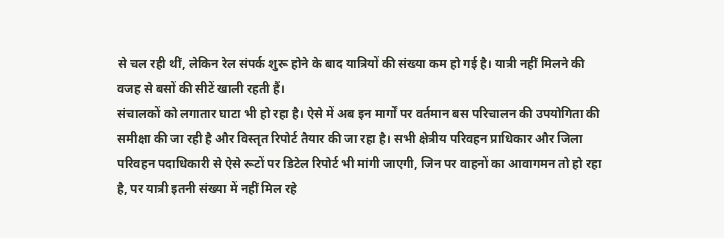से चल रही थीं, लेकिन रेल संपर्क शुरू होने के बाद यात्रियों की संख्या कम हो गई है। यात्री नहीं मिलने की वजह से बसों की सीटें खाली रहती हैं।
संचालकों को लगातार घाटा भी हो रहा है। ऐसे में अब इन मार्गों पर वर्तमान बस परिचालन की उपयोगिता की समीक्षा की जा रही है और विस्तृत रिपोर्ट तैयार की जा रहा है। सभी क्षेत्रीय परिवहन प्राधिकार और जिला परिवहन पदाधिकारी से ऐसे रूटों पर डिटेल रिपोर्ट भी मांगी जाएगी, जिन पर वाहनों का आवागमन तो हो रहा है, पर यात्री इतनी संख्या में नहीं मिल रहे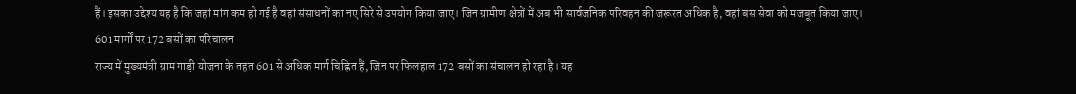हैं। इसका उद्देश्य यह है कि जहां मांग कम हो गई है वहां संसाधनों का नए सिरे से उपयोग किया जाए। जिन ग्रामीण क्षेत्रों में अब भी सार्वजनिक परिवहन की जरूरत अधिक है, वहां बस सेवा को मजबूत किया जाए।
601 मार्गों पर 172 बसों का परिचालन
राज्य में मुख्यमंत्री ग्राम गाड़ी योजना के तहत 601 से अधिक मार्ग चिह्नित हैं, जिन पर फिलहाल 172 बसों का संचालन हो रहा है। यह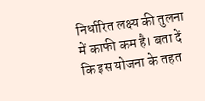निर्धारित लक्ष्य की तुलना में काफी कम है। बता दें कि इस योजना के तहत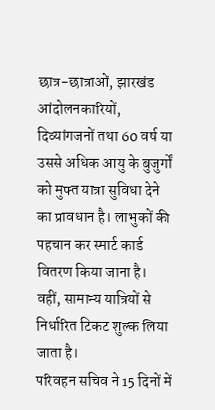छात्र-छात्राओं, झारखंड आंदोलनकारियों, दिव्यांगजनों तथा 60 वर्ष या उससे अधिक आयु के बुजुर्गों को मुफ्त यात्रा सुविधा देने का प्रावधान है। लाभुकों की पहचान कर स्मार्ट कार्ड वितरण किया जाना है। वहीं, सामान्य यात्रियों से निर्धारित टिकट शुल्क लिया जाता है।
परिवहन सचिव ने 15 दिनों में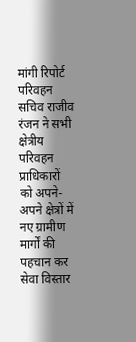मांगी रिपोर्ट
परिवहन सचिव राजीव रंजन ने सभी क्षेत्रीय परिवहन प्राधिकारों को अपने-अपने क्षेत्रों में नए ग्रामीण मार्गों की पहचान कर सेवा विस्तार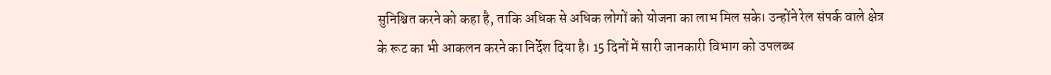सुनिश्चित करने को कहा है, ताकि अधिक से अधिक लोगों को योजना का लाभ मिल सके। उन्होंने रेल संपर्क वाले क्षेत्र के रूट का भी आकलन करने का निर्देश दिया है। 15 दिनों में सारी जानकारी विभाग को उपलब्ध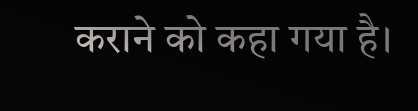कराने को कहा गया है।